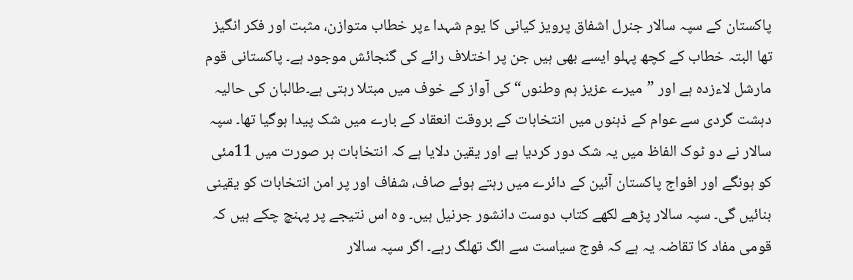پاکستان کے سپہ سالار جنرل اشفاق پرویز کیانی کا یوم شہدا ءپر خطاب متوازن، مثبت اور فکر انگیز تھا البتہ خطاب کے کچھ پہلو ایسے بھی ہیں جن پر اختلاف رائے کی گنجائش موجود ہے۔ پاکستانی قوم مارشل لاءزدہ ہے اور ”میرے عزیز ہم وطنوں“ کی آواز کے خوف میں مبتلا رہتی ہے۔طالبان کی حالیہ دہشت گردی سے عوام کے ذہنوں میں انتخابات کے بروقت انعقاد کے بارے میں شک پیدا ہوگیا تھا۔ سپہ سالار نے دو ٹوک الفاظ میں یہ شک دور کردیا ہے اور یقین دلایا ہے کہ انتخابات ہر صورت میں 11مئی کو ہونگے اور افواج پاکستان آئین کے دائرے میں رہتے ہوئے صاف، شفاف اور پر امن انتخابات کو یقینی بنائیں گی۔ سپہ سالار پڑھے لکھے کتاب دوست دانشور جرنیل ہیں۔ وہ اس نتیجے پر پہنچ چکے ہیں کہ قومی مفاد کا تقاضہ یہ ہے کہ فوج سیاست سے الگ تھلگ رہے۔ اگر سپہ سالار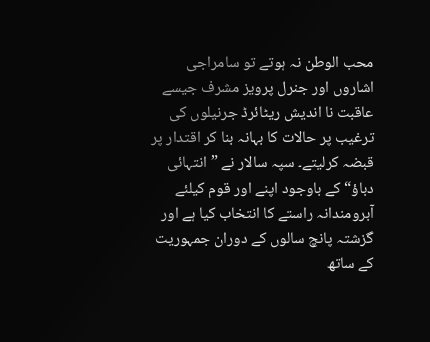محب الوطن نہ ہوتے تو سامراجی اشاروں اور جنرل پرویز مشرف جیسے عاقبت نا اندیش ریٹائرڈ جرنیلوں کی ترغیب پر حالات کا بہانہ بنا کر اقتدار پر قبضہ کرلیتے۔ سپہ سالار نے ”انتہائی دباؤ“ کے باوجود اپنے اور قوم کیلئے آبرومندانہ راستے کا انتخاب کیا ہے اور گزشتہ پانچ سالوں کے دوران جمہوریت کے ساتھ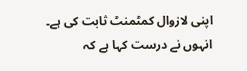اپنی لازوال کمٹمنٹ ثابت کی ہے۔ انہوں نے درست کہا ہے کہ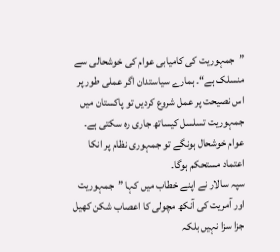”جمہوریت کی کامیابی عوام کی خوشحالی سے منسلک ہے“۔ ہمارے سیاستدان اگر عملی طور پر اس نصیحت پر عمل شروع کردیں تو پاکستان میں جمہوریت تسلسل کیساتھ جاری رہ سکتی ہے۔ عوام خوشحال ہونگے تو جمہوری نظام پر انکا اعتماد مستحکم ہوگا۔
سپہ سالار نے اپنے خطاب میں کہا ”جمہوریت اور آمریت کی آنکھ مچولی کا اعصاب شکن کھیل جزا سزا نہیں بلکہ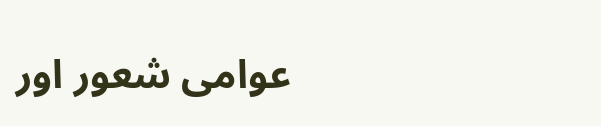عوامی شعور اور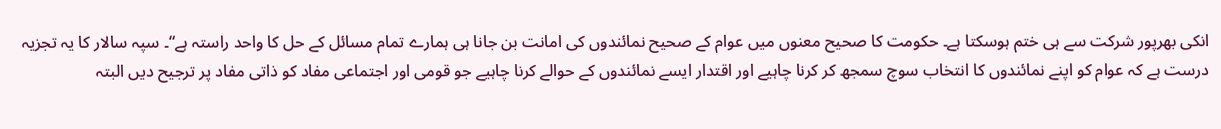انکی بھرپور شرکت سے ہی ختم ہوسکتا ہے۔ حکومت کا صحیح معنوں میں عوام کے صحیح نمائندوں کی امانت بن جانا ہی ہمارے تمام مسائل کے حل کا واحد راستہ ہے“۔ سپہ سالار کا یہ تجزیہ درست ہے کہ عوام کو اپنے نمائندوں کا انتخاب سوچ سمجھ کر کرنا چاہیے اور اقتدار ایسے نمائندوں کے حوالے کرنا چاہیے جو قومی اور اجتماعی مفاد کو ذاتی مفاد پر ترجیح دیں البتہ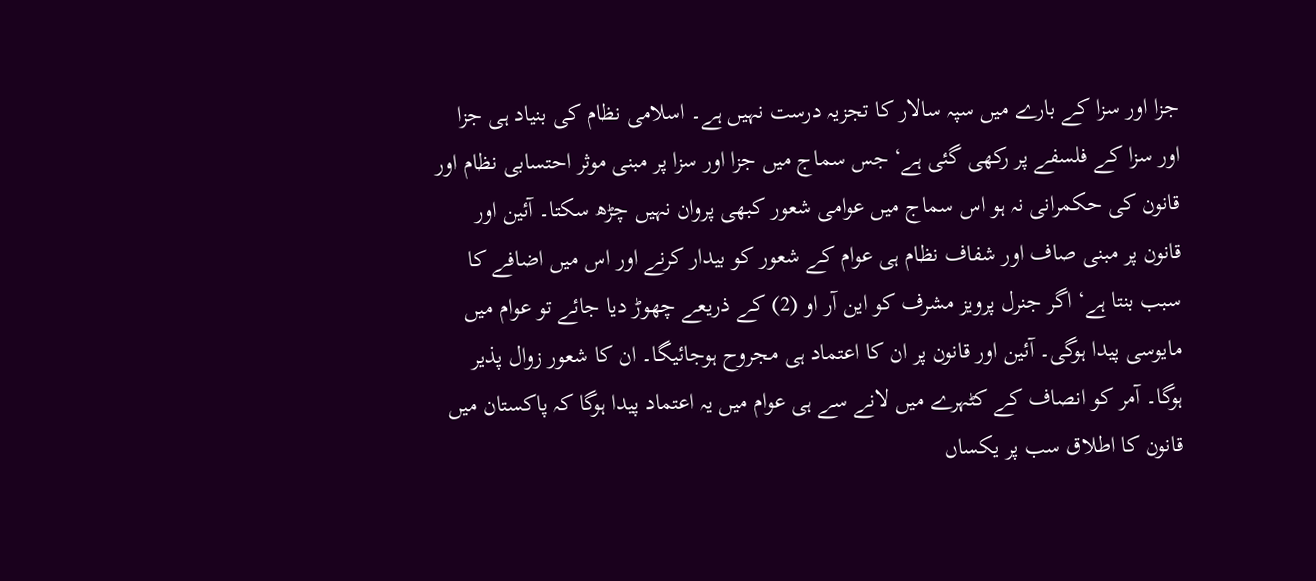جزا اور سزا کے بارے میں سپہ سالار کا تجزیہ درست نہیں ہے۔ اسلامی نظام کی بنیاد ہی جزا اور سزا کے فلسفے پر رکھی گئی ہے‘ جس سماج میں جزا اور سزا پر مبنی موثر احتسابی نظام اور قانون کی حکمرانی نہ ہو اس سماج میں عوامی شعور کبھی پروان نہیں چڑھ سکتا۔ آئین اور قانون پر مبنی صاف اور شفاف نظام ہی عوام کے شعور کو بیدار کرنے اور اس میں اضافے کا سبب بنتا ہے‘ اگر جنرل پرویز مشرف کو این آر او (2) کے ذریعے چھوڑ دیا جائے تو عوام میں مایوسی پیدا ہوگی۔ آئین اور قانون پر ان کا اعتماد ہی مجروح ہوجائیگا۔ ان کا شعور زوال پذیر ہوگا۔ آمر کو انصاف کے کٹہرے میں لانے سے ہی عوام میں یہ اعتماد پیدا ہوگا کہ پاکستان میں قانون کا اطلاق سب پر یکساں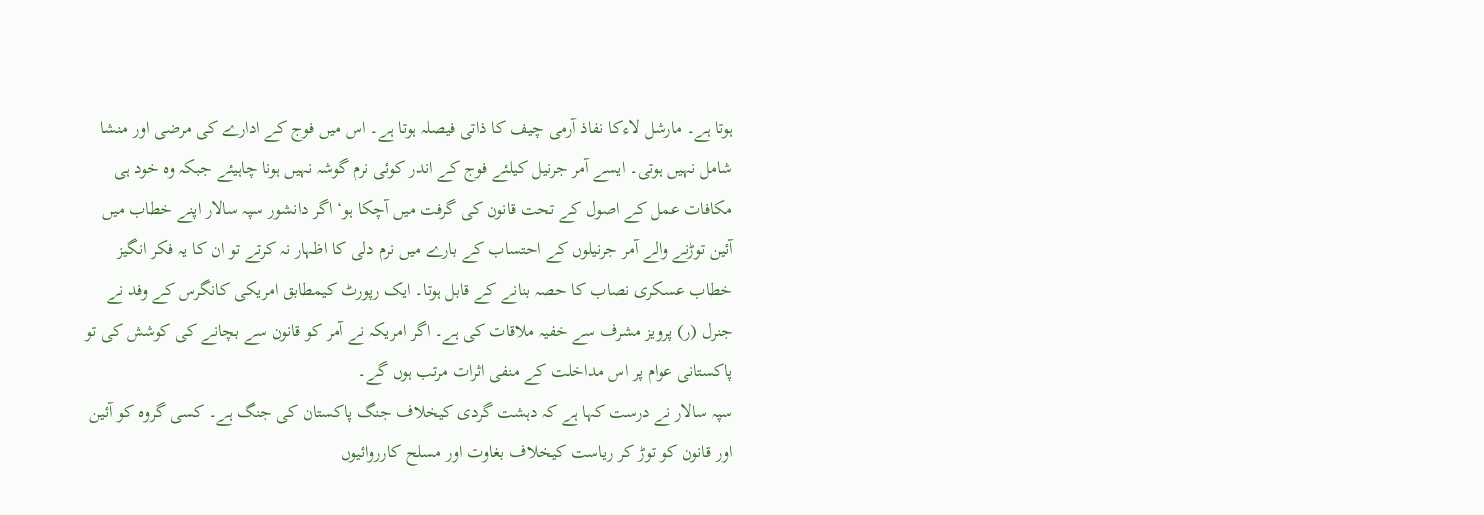ہوتا ہے۔ مارشل لاءکا نفاذ آرمی چیف کا ذاتی فیصلہ ہوتا ہے۔ اس میں فوج کے ادارے کی مرضی اور منشا شامل نہیں ہوتی۔ ایسے آمر جرنیل کیلئے فوج کے اندر کوئی نرم گوشہ نہیں ہونا چاہیئے جبکہ وہ خود ہی مکافات عمل کے اصول کے تحت قانون کی گرفت میں آچکا ہو‘ اگر دانشور سپہ سالار اپنے خطاب میں آئین توڑنے والے آمر جرنیلوں کے احتساب کے بارے میں نرم دلی کا اظہار نہ کرتے تو ان کا یہ فکر انگیز خطاب عسکری نصاب کا حصہ بنانے کے قابل ہوتا۔ ایک رپورٹ کیمطابق امریکی کانگرس کے وفد نے جنرل (ر) پرویز مشرف سے خفیہ ملاقات کی ہے۔ اگر امریکہ نے آمر کو قانون سے بچانے کی کوشش کی تو پاکستانی عوام پر اس مداخلت کے منفی اثرات مرتب ہوں گے۔
سپہ سالار نے درست کہا ہے کہ دہشت گردی کیخلاف جنگ پاکستان کی جنگ ہے۔ کسی گروہ کو آئین اور قانون کو توڑ کر ریاست کیخلاف بغاوت اور مسلح کارروائیوں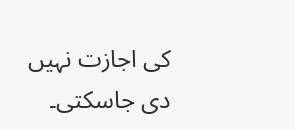کی اجازت نہیں دی جاسکتی۔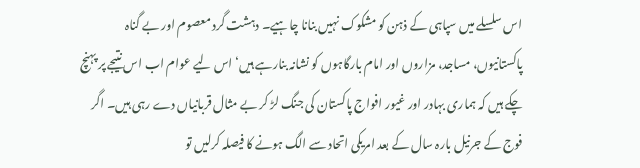اس سلسلے میں سپاہی کے ذہن کو مشکوک نہیں بنانا چاہیے۔ دہشت گرد معصوم اور بے گناہ پاکستانیوں، مساجد، مزاروں اور امام بارگاہوں کو نشانہ بنارہے ہیں‘ اس لیے عوام اب اس نتیجے پر پہنچ چکے ہیں کہ ہماری بہادر اور غیور افواج پاکستان کی جنگ لڑ کر بے مثال قربانیاں دے رہی ہیں۔ اگر فوج کے جرنیل بارہ سال کے بعد امریکی اتحاد سے الگ ہونے کا فیصلہ کرلیں تو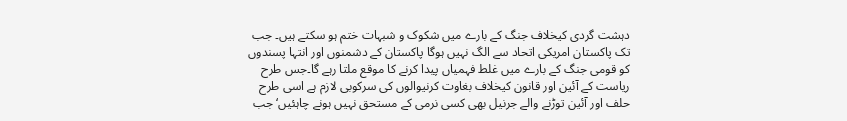دہشت گردی کیخلاف جنگ کے بارے میں شکوک و شبہات ختم ہو سکتے ہیں۔ جب تک پاکستان امریکی اتحاد سے الگ نہیں ہوگا پاکستان کے دشمنوں اور انتہا پسندوں کو قومی جنگ کے بارے میں غلط فہمیاں پیدا کرنے کا موقع ملتا رہے گا۔جس طرح ریاست کے آئین اور قانون کیخلاف بغاوت کرنیوالوں کی سرکوبی لازم ہے اسی طرح حلف اور آئین توڑنے والے جرنیل بھی کسی نرمی کے مستحق نہیں ہونے چاہئیں‘ جب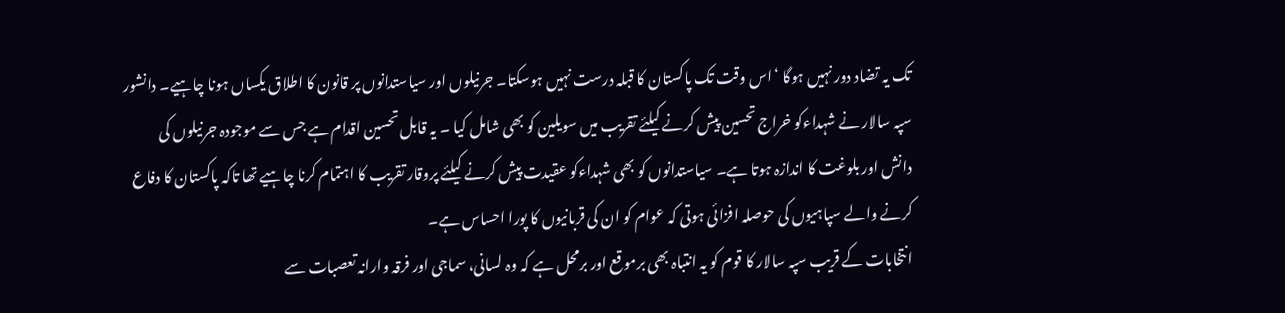تک یہ تضاد دور نہیں ہوگا ‘اس وقت تک پاکستان کا قبلہ درست نہیں ہوسکتا۔ جرنیلوں اور سیاستدانوں پر قانون کا اطلاق یکساں ہونا چاہیے۔ دانشور سپہ سالار نے شہداءکو خراج تحسین پیش کرنے کیلئے تقریب میں سویلین کو بھی شامل کیا ۔ یہ قابل تحسین اقدام ہے جس سے موجودہ جرنیلوں کی دانش اور بلوغت کا اندازہ ہوتا ہے۔ سیاستدانوں کو بھی شہداءکو عقیدت پیش کرنے کیلئے پروقار تقریب کا اہتمام کرنا چاہیے تھا تاکہ پاکستان کا دفاع کرنے والے سپاہیوں کی حوصلہ افزائی ہوتی کہ عوام کو ان کی قربانیوں کا پورا احساس ہے۔
انتخابات کے قریب سپہ سالار کا قوم کو یہ انتباہ بھی برموقع اور برمحل ہے کہ وہ لسانی، سماجی اور فرقہ وارانہ تعصبات سے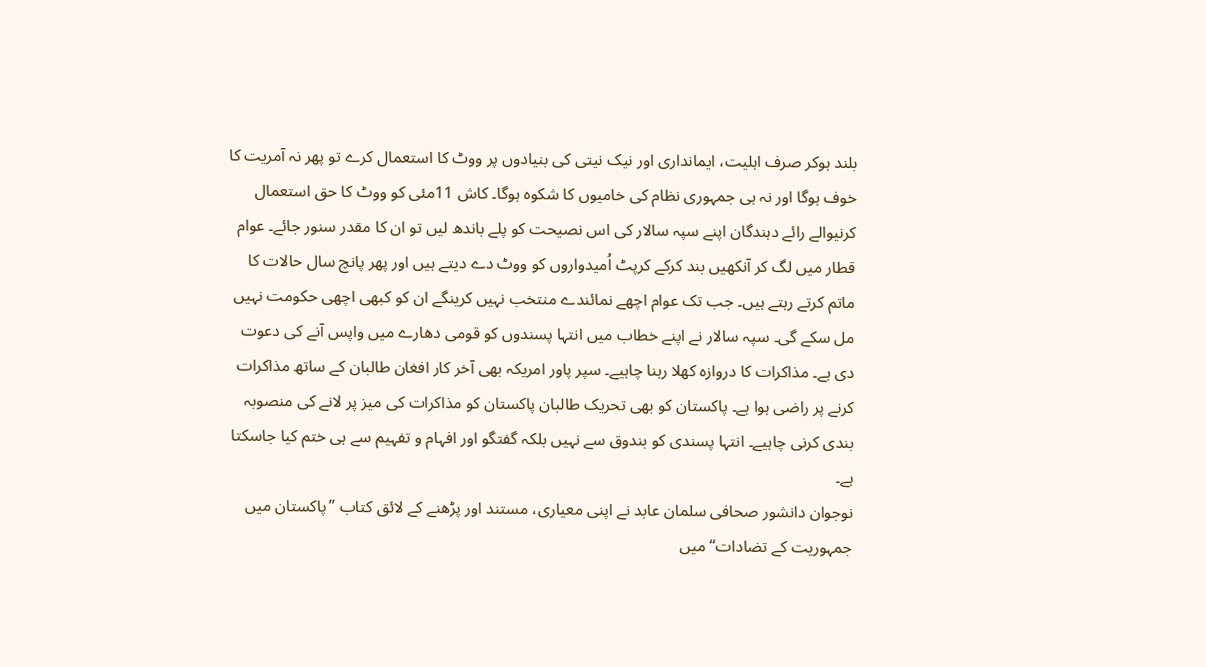بلند ہوکر صرف اہلیت، ایمانداری اور نیک نیتی کی بنیادوں پر ووٹ کا استعمال کرے تو پھر نہ آمریت کا خوف ہوگا اور نہ ہی جمہوری نظام کی خامیوں کا شکوہ ہوگا۔ کاش 11مئی کو ووٹ کا حق استعمال کرنیوالے رائے دہندگان اپنے سپہ سالار کی اس نصیحت کو پلے باندھ لیں تو ان کا مقدر سنور جائے۔ عوام قطار میں لگ کر آنکھیں بند کرکے کرپٹ اُمیدواروں کو ووٹ دے دیتے ہیں اور پھر پانچ سال حالات کا ماتم کرتے رہتے ہیں۔ جب تک عوام اچھے نمائندے منتخب نہیں کرینگے ان کو کبھی اچھی حکومت نہیں مل سکے گی۔ سپہ سالار نے اپنے خطاب میں انتہا پسندوں کو قومی دھارے میں واپس آنے کی دعوت دی ہے۔ مذاکرات کا دروازہ کھلا رہنا چاہیے۔ سپر پاور امریکہ بھی آخر کار افغان طالبان کے ساتھ مذاکرات کرنے پر راضی ہوا ہے۔ پاکستان کو بھی تحریک طالبان پاکستان کو مذاکرات کی میز پر لانے کی منصوبہ بندی کرنی چاہیے۔ انتہا پسندی کو بندوق سے نہیں بلکہ گفتگو اور افہام و تفہیم سے ہی ختم کیا جاسکتا ہے۔
نوجوان دانشور صحافی سلمان عابد نے اپنی معیاری، مستند اور پڑھنے کے لائق کتاب ”پاکستان میں جمہوریت کے تضادات“ میں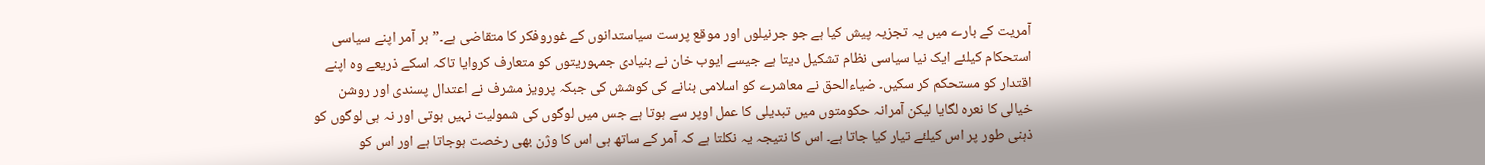آمریت کے بارے میں یہ تجزیہ پیش کیا ہے جو جرنیلوں اور موقع پرست سیاستدانوں کے غوروفکر کا متقاضی ہے۔”ہر آمر اپنے سیاسی استحکام کیلئے ایک نیا سیاسی نظام تشکیل دیتا ہے جیسے ایوب خان نے بنیادی جمہوریتوں کو متعارف کروایا تاکہ اسکے ذریعے وہ اپنے اقتدار کو مستحکم کر سکیں۔ ضیاءالحق نے معاشرے کو اسلامی بنانے کی کوشش کی جبکہ پرویز مشرف نے اعتدال پسندی اور روشن خیالی کا نعرہ لگایا لیکن آمرانہ حکومتوں میں تبدیلی کا عمل اوپر سے ہوتا ہے جس میں لوگوں کی شمولیت نہیں ہوتی اور نہ ہی لوگوں کو ذہنی طور پر اس کیلئے تیار کیا جاتا ہے۔ اس کا نتیجہ یہ نکلتا ہے کہ آمر کے ساتھ ہی اس کا وژن بھی رخصت ہوجاتا ہے اور اس کو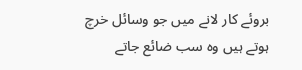بروئے کار لانے میں جو وسائل خرچ ہوتے ہیں وہ سب ضائع جاتے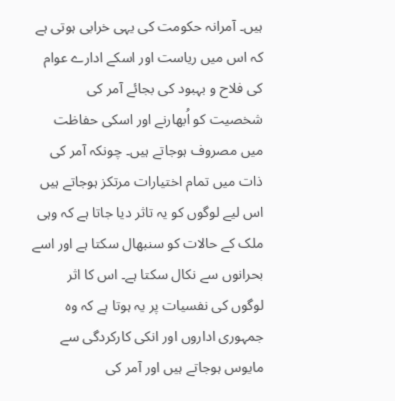ہیں۔ آمرانہ حکومت کی یہی خرابی ہوتی ہے کہ اس میں ریاست اور اسکے ادارے عوام کی فلاح و بہبود کی بجائے آمر کی شخصیت کو اُبھارنے اور اسکی حفاظت میں مصروف ہوجاتے ہیں۔ چونکہ آمر کی ذات میں تمام اختیارات مرتکز ہوجاتے ہیں اس لیے لوگوں کو یہ تاثر دیا جاتا ہے کہ وہی ملک کے حالات کو سنبھال سکتا ہے اور اسے بحرانوں سے نکال سکتا ہے۔ اس کا اثر لوگوں کی نفسیات پر یہ ہوتا ہے کہ وہ جمہوری اداروں اور انکی کارکردگی سے مایوس ہوجاتے ہیں اور آمر کی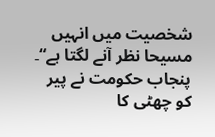شخصیت میں انہیں مسیحا نظر آنے لگتا ہے“۔
پنجاب حکومت نے پیر کو چھٹی کا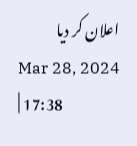اعلان کر دیا
Mar 28, 2024 | 17:38